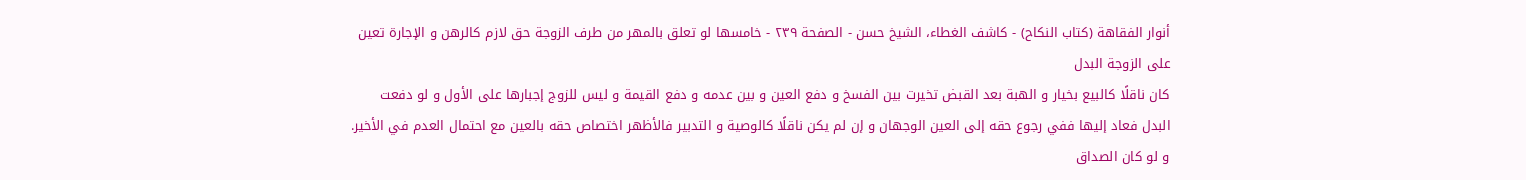أنوار الفقاهة (كتاب النكاح) - كاشف الغطاء، الشيخ حسن - الصفحة ٢٣٩ - خامسها لو تعلق بالمهر من طرف الزوجة حق لازم كالرهن و الإجارة تعين على الزوجة البدل
كان ناقلًا كالبيع بخيار و الهبة بعد القبض تخيرت بين الفسخ و دفع العين و بين عدمه و دفع القيمة و ليس للزوج إجبارها على الأول و لو دفعت البدل فعاد إليها ففي رجوع حقه إلى العين الوجهان و إن لم يكن ناقلًا كالوصية و التدبير فالأظهر اختصاص حقه بالعين مع احتمال العدم في الأخير.
و لو كان الصداق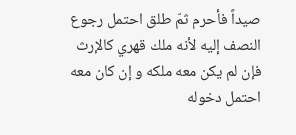صيداً فأحرم ثمّ طلق احتمل رجوع النصف إليه لأنه ملك قهري كالإرث فإن لم يكن معه ملكه و إن كان معه احتمل دخوله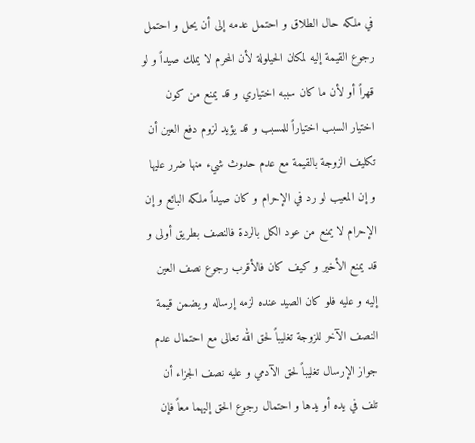في ملكه حال الطلاق و احتمل عدمه إلى أن يحل و احتمل رجوع القيمة إليه لمكان الحيلولة لأن المحرم لا يملك صيداً و لو قهراً أو لأن ما كان سببه اختياري و قد يمنع من كون اختيار السبب اختياراً للمسبب و قد يؤيد لزوم دفع العين أن تكليف الزوجة بالقيمة مع عدم حدوث شيء منها ضرر عليها و إن المعيب لو رد في الإحرام و كان صيداً ملكه البائع و إن الإحرام لا يمنع من عود الكل بالردة فالنصف بطريق أولى و قد يمنع الأخير و كيف كان فالأقرب رجوع نصف العين إليه و عليه فلو كان الصيد عنده لزمه إرساله و يضمن قيمة النصف الآخر للزوجة تغليباً لحق الله تعالى مع احتمال عدم جواز الإرسال تغليباً لحق الآدمي و عليه نصف الجزاء أن تلف في يده أو يدها و احتمال رجوع الحق إليهما معاً فإن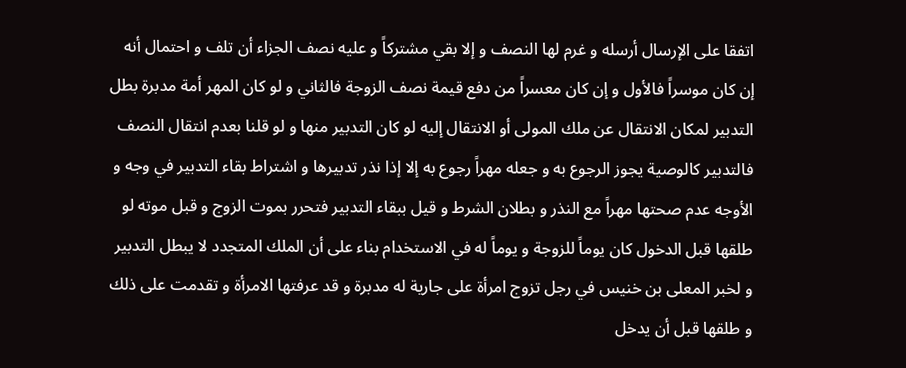اتفقا على الإرسال أرسله و غرم لها النصف و إلا بقي مشتركاً و عليه نصف الجزاء أن تلف و احتمال أنه إن كان موسراً فالأول و إن كان معسراً من دفع قيمة نصف الزوجة فالثاني و لو كان المهر أمة مدبرة بطل التدبير لمكان الانتقال عن ملك المولى أو الانتقال إليه لو كان التدبير منها و لو قلنا بعدم انتقال النصف فالتدبير كالوصية يجوز الرجوع به و جعله مهراً رجوع به إلا إذا نذر تدبيرها و اشتراط بقاء التدبير في وجه و الأوجه عدم صحتها مهراً مع النذر و بطلان الشرط و قيل ببقاء التدبير فتحرر بموت الزوج و قبل موته لو طلقها قبل الدخول كان يوماً للزوجة و يوماً له في الاستخدام بناء على أن الملك المتجدد لا يبطل التدبير و لخبر المعلى بن خنيس في رجل تزوج امرأة على جارية له مدبرة و قد عرفتها الامرأة و تقدمت على ذلك و طلقها قبل أن يدخل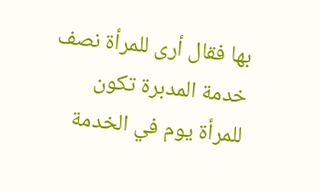بها فقال أرى للمرأة نصف خدمة المدبرة تكون للمرأة يوم في الخدمة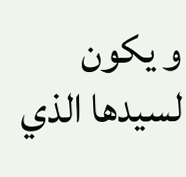و يكون لسيدها الذي